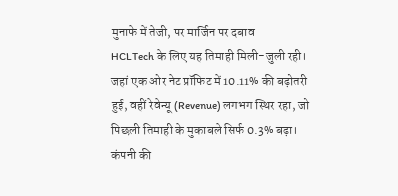मुनाफे में तेजी, पर मार्जिन पर दबाव
HCLTech के लिए यह तिमाही मिली-जुली रही। जहां एक ओर नेट प्रॉफिट में 10.11% की बढ़ोतरी हुई, वहीं रेवेन्यू (Revenue) लगभग स्थिर रहा, जो पिछली तिमाही के मुकाबले सिर्फ 0.3% बढ़ा। कंपनी की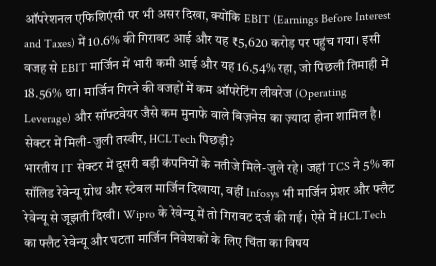ऑपरेशनल एफिशिएंसी पर भी असर दिखा, क्योंकि EBIT (Earnings Before Interest and Taxes) में 10.6% की गिरावट आई और यह ₹5,620 करोड़ पर पहुंच गया। इसी वजह से EBIT मार्जिन में भारी कमी आई और यह 16.54% रहा, जो पिछली तिमाही में 18.56% था। मार्जिन गिरने की वजहों में कम ऑपरेटिंग लीवरेज (Operating Leverage) और सॉफ्टवेयर जैसे कम मुनाफे वाले बिज़नेस का ज़्यादा होना शामिल है।
सेक्टर में मिली-जुली तस्वीर, HCLTech पिछड़ी?
भारतीय IT सेक्टर में दूसरी बड़ी कंपनियों के नतीजे मिले-जुले रहे। जहां TCS ने 5% का सॉलिड रेवेन्यू ग्रोथ और स्टेबल मार्जिन दिखाया, वहीं Infosys भी मार्जिन प्रेशर और फ्लैट रेवेन्यू से जूझती दिखी। Wipro के रेवेन्यू में तो गिरावट दर्ज की गई। ऐसे में HCLTech का फ्लैट रेवेन्यू और घटता मार्जिन निवेशकों के लिए चिंता का विषय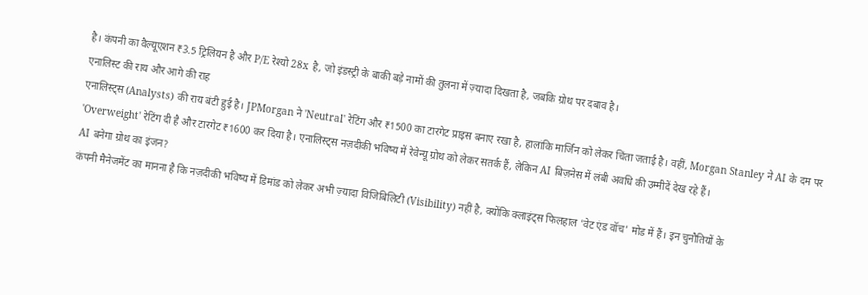है। कंपनी का वैल्यूएशन ₹3.5 ट्रिलियन है और P/E रेश्यो 28x है, जो इंडस्ट्री के बाकी बड़े नामों की तुलना में ज़्यादा दिखता है, जबकि ग्रोथ पर दबाव है।
एनालिस्ट की राय और आगे की राह
एनालिस्ट्स (Analysts) की राय बंटी हुई है। JPMorgan ने 'Neutral' रेटिंग और ₹1500 का टारगेट प्राइस बनाए रखा है, हालांकि मार्जिन को लेकर चिंता जताई है। वहीं, Morgan Stanley ने AI के दम पर 'Overweight' रेटिंग दी है और टारगेट ₹1600 कर दिया है। एनालिस्ट्स नज़दीकी भविष्य में रेवेन्यू ग्रोथ को लेकर सतर्क हैं, लेकिन AI बिज़नेस में लंबी अवधि की उम्मीदें देख रहे हैं।
AI बनेगा ग्रोथ का इंजन?
कंपनी मैनेजमेंट का मानना है कि नज़दीकी भविष्य में डिमांड को लेकर अभी ज़्यादा विजिबिलिटी (Visibility) नहीं है, क्योंकि क्लाइंट्स फिलहाल 'वेट एंड वॉच' मोड में हैं। इन चुनौतियों के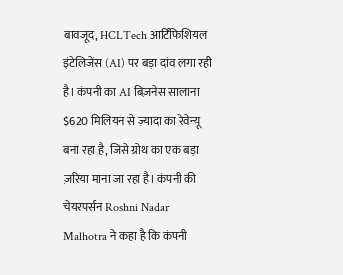बावजूद, HCLTech आर्टिफिशियल इंटेलिजेंस (AI) पर बड़ा दांव लगा रही है। कंपनी का AI बिज़नेस सालाना $620 मिलियन से ज़्यादा का रेवेन्यू बना रहा है, जिसे ग्रोथ का एक बड़ा ज़रिया माना जा रहा है। कंपनी की चेयरपर्सन Roshni Nadar Malhotra ने कहा है कि कंपनी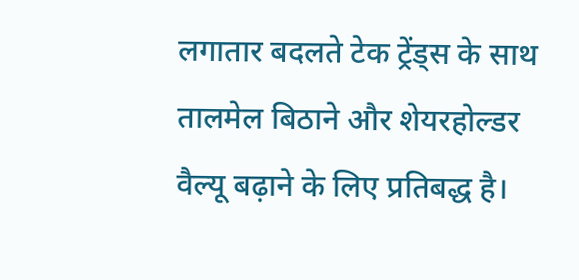लगातार बदलते टेक ट्रेंड्स के साथ तालमेल बिठाने और शेयरहोल्डर वैल्यू बढ़ाने के लिए प्रतिबद्ध है।